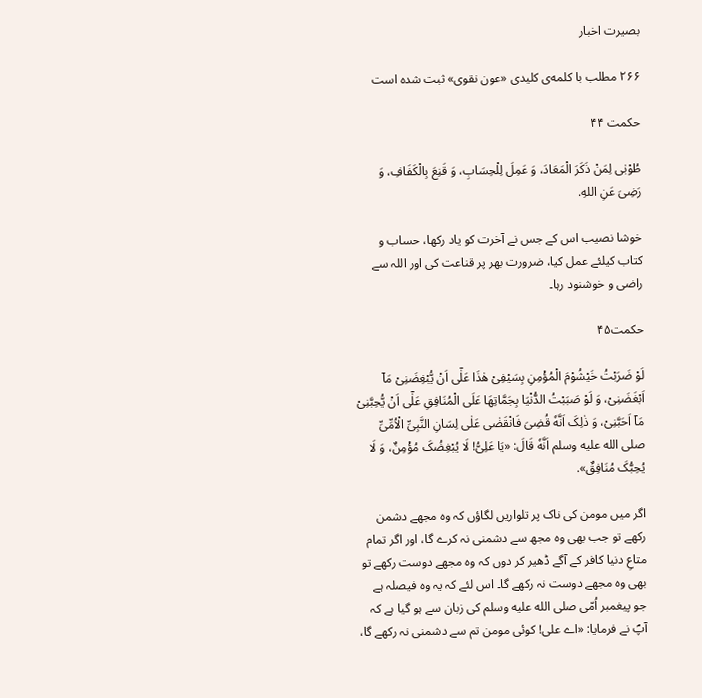بصیرت اخبار

۲۶۶ مطلب با کلمه‌ی کلیدی «عون نقوی» ثبت شده است

حکمت ۴۴

طُوْبٰى لِمَنْ ذَکَرَ الْمَعَادَ، وَ عَمِلَ لِلْحِسَابِ، وَ قَنِعَ بِالْکَفَافِ، وَ رَضِیَ عَنِ اللهِ.

خوشا نصیب اس کے جس نے آخرت کو یاد رکھا، حساب و کتاب کیلئے عمل کیا، ضرورت بھر پر قناعت کی اور اللہ سے راضی و خوشنود رہا۔

حکمت۴۵

لَوْ ضَرَبْتُ خَیْشُوْمَ الْمُؤْمِنِ بِسَیْفِیْ هٰذَا عَلٰۤى اَنْ یُّبْغِضَنِیْ مَاۤ اَبْغَضَنِیْ، وَ لَوْ صَبَبْتُ الدُّنْیَا بِجَمَّاتِهَا عَلَى الْمُنَافِقِ عَلٰۤى اَنْ یُّحِبَّنِیْ مَاۤ اَحَبَّنِیْ، وَ ذٰلِکَ اَنَّهٗ قُضِیَ فَانْقَضٰى عَلٰى لِسَانِ النَّبِیِّ الْاُمِّیِّ صلى الله عليه وسلم اَنَّهٗ قَالَ: «یَا عَلِیُّ! لَا یُبْغِضُکَ مُؤْمِنٌ، وَ لَا یُحِبُّکَ مُنَافِقٌ».

اگر میں مومن کی ناک پر تلواریں لگاؤں کہ وہ مجھے دشمن رکھے تو جب بھی وہ مجھ سے دشمنی نہ کرے گا، اور اگر تمام متاعِ دنیا کافر کے آگے ڈھیر کر دوں کہ وہ مجھے دوست رکھے تو بھی وہ مجھے دوست نہ رکھے گا۔ اس لئے کہ یہ وہ فیصلہ ہے جو پیغمبر اُمّی صلى الله عليه وسلم کی زبان سے ہو گیا ہے کہ آپؐ نے فرمایا: «اے علی! کوئی مومن تم سے دشمنی نہ رکھے گا،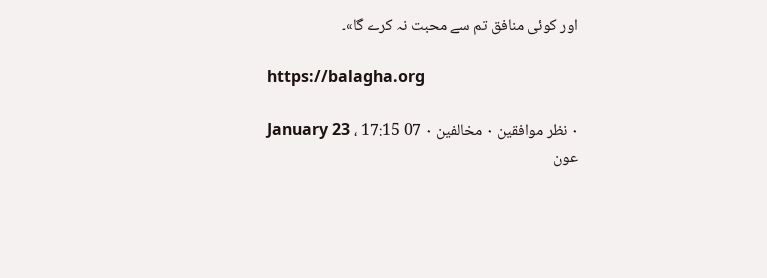اور کوئی منافق تم سے محبت نہ کرے گا»۔

https://balagha.org

۰ نظر موافقین ۰ مخالفین ۰ 07 January 23 ، 17:15
عون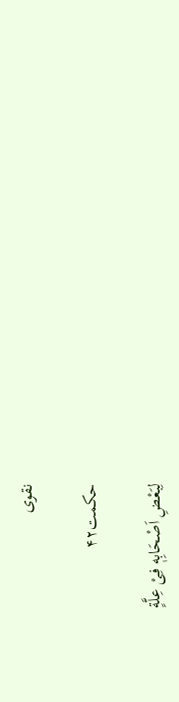نقوی

حکمت۴۲

لِبَعْضِ اَصْحَابِهٖ فِیْ عِلَّةٍ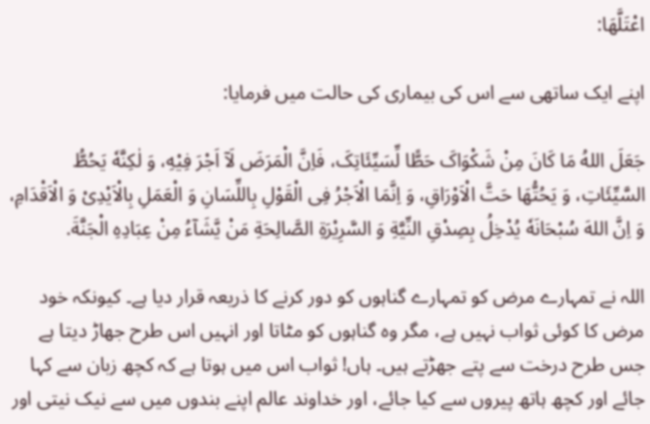اعْتَلَّهَا:

اپنے ایک ساتھی سے اس کی بیماری کی حالت میں فرمایا:

جَعَلَ اللهُ مَا کَانَ مِنْ شَکْوَاکَ حَطًّا لِّسَیِّئَاتِکَ، فَاِنَّ الْمَرَضَ لَاۤ اَجْرَ فِیْهِ، وَ لٰکِنَّهٗ یَحُطُّ السَّیِّئَاتِ، وَ یَحُتُّهَا حَتَّ الْاَوْرَاقِ، وَ اِنَّمَا الْاَجْرُ فِی الْقَوْلِ بِاللِّسَانِ وَ الْعَمَلِ بِالْاَیْدِیْ وَ الْاَقْدَامِ، وَ اِنَّ اللهَ سُبْحَانَهٗ یُدْخِلُ بِصِدْقِ النِّیَّةِ وَ السَّرِیْرَةِ الصَّالِحَةِ مَنْ یَّشَآءُ مِنْ عِبَادِهِ الْجَنَّةَ.

اللہ نے تمہارے مرض کو تمہارے گناہوں کو دور کرنے کا ذریعہ قرار دیا ہے۔ کیونکہ خود مرض کا کوئی ثواب نہیں ہے، مگر وہ گناہوں کو مٹاتا اور انہیں اس طرح جھاڑ دیتا ہے جس طرح درخت سے پتے جھڑتے ہیں۔ ہاں! ثواب اس میں ہوتا ہے کہ کچھ زبان سے کہا جائے اور کچھ ہاتھ پیروں سے کیا جائے، اور خداوند عالم اپنے بندوں میں سے نیک نیتی اور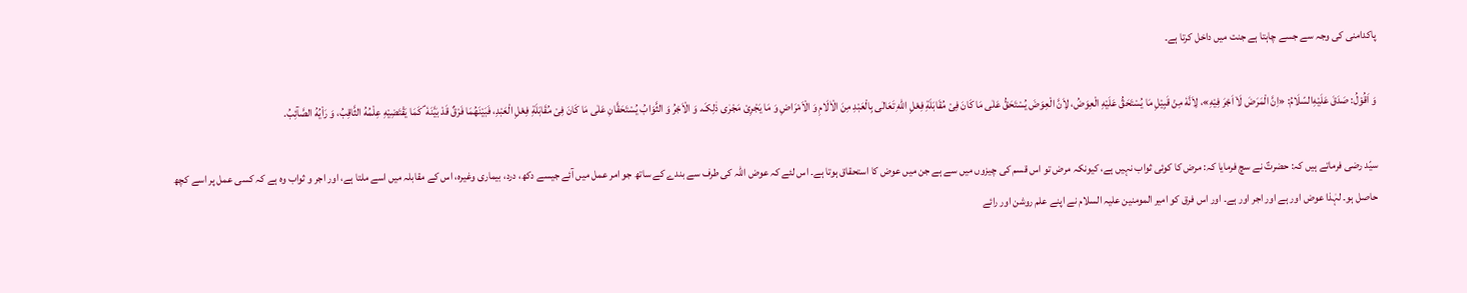پاکدامنی کی وجہ سے جسے چاہتا ہے جنت میں داخل کرتا ہے۔

وَ اَقُوْلُ: صَدَقَ عَلَیْهِ‌السّلَامُ: «اِنَّ الْمَرَضَ لَاۤ اَجْرَ فِیْهِ»، لِاَنَّهٗ مِنْ قَبِیْلِ مَا یُسْتَحَقُّ عَلَیْهِ الْعِوَضُ، لِاَنَّ الْعِوَضَ یُسْتَحَقُّ عَلٰى مَا کَانَ فِیْ مُقَابَلَةِ فِعْلِ اللّٰهِ تَعَالٰى بِالْعَبْدِ مِنَ الْاٰلَامِ وَ الْاَمْرَاضِ وَ مَا یَجْرِیْ مَجْرٰى ذٰلِکَ. وَ الْاَجْرُ وَ الثَّوَابُ یُسْتَحَقَّانِ عَلٰى مَا کَانَ فِیْ مُقَابَلَةِ فِعْلِ الْعَبْدِ، فَبَیْنَهُمَا فَرْقٌ قَدْ بَیَّنَهٗ ؑ کَمَا یَقْتَضِیْهِ عِلْمُهُ الثَّاقِبُ، وَ رَاْیُهُ الصَّآئِبُ.

سیّد رضی فرماتے ہیں کہ: حضرتؑ نے سچ فرمایا کہ: مرض کا کوئی ثواب نہیں ہے، کیونکہ مرض تو اس قسم کی چیزوں میں سے ہے جن میں عوض کا استحقاق ہوتا ہے۔ اس لئے کہ عوض اللہ کی طرف سے بندے کے ساتھ جو امر عمل میں آئے جیسے دکھ، درد، بیماری وغیرہ، اس کے مقابلہ میں اسے ملتا ہے، اور اجر و ثواب وہ ہے کہ کسی عمل پر اسے کچھ حاصل ہو۔ لہٰذا عوض اور ہے اور اجر اور ہے۔ اور اس فرق کو امیر المومنین علیہ السلام نے اپنے علم روشن اور رائے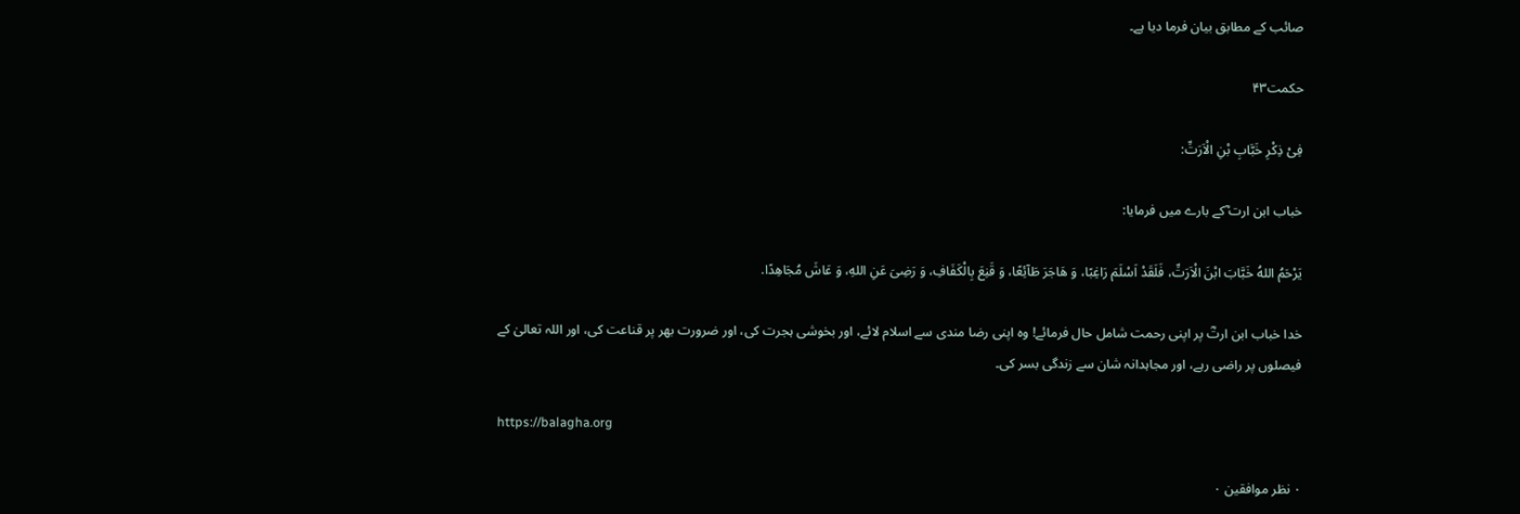صائب کے مطابق بیان فرما دیا ہے۔

حکمت۴۳

فِیْ ذِکْرِ خَبَّابِ بْنِ الْاَرَتِّ:

خباب ابن ارت ؓکے بارے میں فرمایا:

یَرْحَمُ اللهُ خَبَّابَ ابْنَ الْاَرَتِّ، فَلَقَدْ اَسْلَمَ رَاغِبًا، وَ هَاجَرَ طَآئِعًا، وَ قَنِعَ بِالْکَفَافِ، وَ رَضِیَ عَنِ اللهِ، وَ عَاشَ مُجَاهِدًا.

خدا خباب ابن ارتؓ پر اپنی رحمت شامل حال فرمائے! وہ اپنی رضا مندی سے اسلام لائے، اور بخوشی ہجرت کی، اور ضرورت بھر پر قناعت کی، اور اللہ تعالیٰ کے فیصلوں پر راضی رہے، اور مجاہدانہ شان سے زندگی بسر کی۔

https://balagha.org

۰ نظر موافقین ۰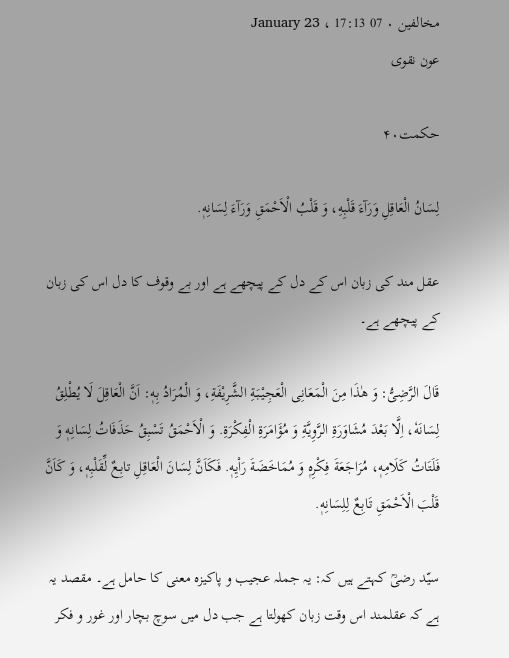مخالفین ۰ 07 January 23 ، 17:13
عون نقوی

حکمت۴۰

لِسَانُ الْعَاقِلِ وَرَآءَ قَلْبِهِ، وَ قَلْبُ الْاَحْمَقِ وَرَآءَ لِسَانِهٖ.

عقل مند کی زبان اس کے دل کے پیچھے ہے اور بے وقوف کا دل اس کی زبان کے پیچھے ہے۔

قَالَ الرَّضِیُّ: وَ هٰذَا مِنَ الْمَعَانِی الْعَجِیْبَةِ الشَّرِیْفَةِ، وَ الْمُرَادُ بِهٖ: اَنَّ الْعَاقِلَ لَا یُطْلِقُ لِسَانَهٗ، اِلَّا بَعْدَ مُشَاوَرَةِ الرَّوِیَّةِ وَ مُؤَامَرَةِ الْفِکْرَةِ. وَ الْاَحْمَقُ تَسْبِقُ حَذَفَاتُ لِسَانِهٖ وَ فَلَتَاتُ کَلَامِهٖ، مُرَاجَعَةَ فِکْرِهٖ وَ مُمَاخَضَةَ رَاْیِهٖ. فَکَاَنَّ لِسَانَ الْعَاقِلِ تابِـعٌ لِّقَلْبِهٖ، وَ کَاَنَّ قَلْبَ الْاَحْمَقِ تَابِعٌ لِلِسَانِهٖ.

سیّد رضیؒ کہتے ہیں کہ: یہ جملہ عجیب و پاکیزہ معنی کا حامل ہے۔ مقصد یہ ہے کہ عقلمند اس وقت زبان کھولتا ہے جب دل میں سوچ بچار اور غور و فکر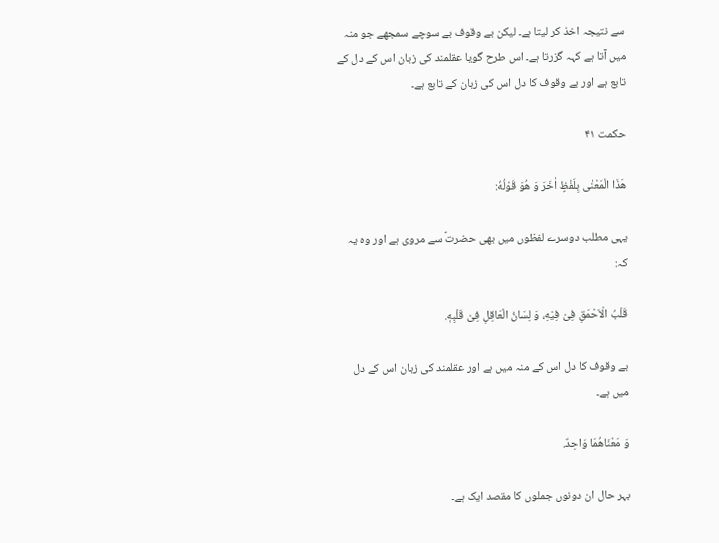سے نتیجہ اخذ کر لیتا ہے۔ لیکن بے وقوف بے سوچے سمجھے جو منہ میں آتا ہے کہہ گزرتا ہے۔ اس طرح گویا عقلمند کی زبان اس کے دل کے تابع ہے اور بے وقوف کا دل اس کی زبان کے تابع ہے۔

حکمت ۴۱

هَذَا الْمَعْنٰى بِلَفْظٍ اٰخَرَ وَ هُوَ قَوْلُهٗ:

یہی مطلب دوسرے لفظوں میں بھی حضرتؑ سے مروی ہے اور وہ یہ کہ:

قَلْبُ الْاَحْمَقِ فِیْ فِیْهِ، وَ لِسَانُ الْعَاقِلِ فِیْ قَلْبِهٖ.

بے وقوف کا دل اس کے منہ میں ہے اور عقلمند کی زبان اس کے دل میں ہے۔

وَ مَعْنَاهُمَا وَاحِدٌ.

بہر حال ان دونوں جملوں کا مقصد ایک ہے۔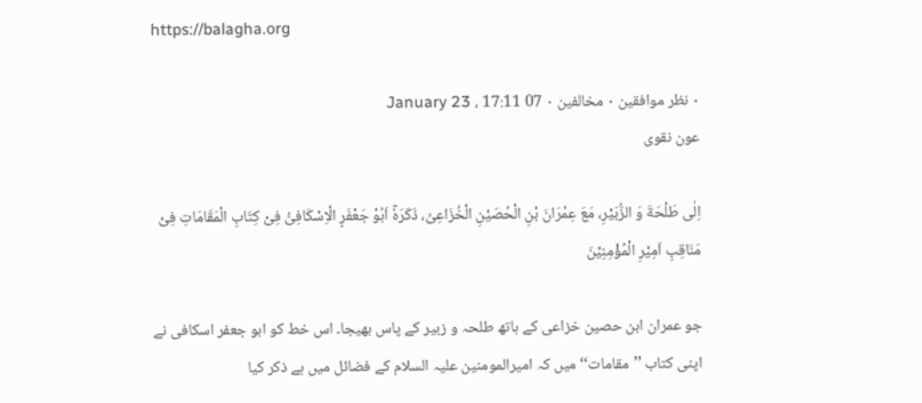https://balagha.org

۰ نظر موافقین ۰ مخالفین ۰ 07 January 23 ، 17:11
عون نقوی

اِلٰى طَلْحَةَ وَ الزُّبَیْرِ، مَعَ عِمْرَانَ بْنِ الْحُصَیْنِ الْخُزَاعِىِّ، ذَکَرَهٗۤ اَبُوْ جَعْفَرٍ الْاِسْکَافِىُّ فِیْ کِتَابِ الْمَقَامَاتِ فِیْ مَنَاقِبِ اَمِیْرِ الْمُؤْمِنِیْنَ

جو عمران ابن حصین خزاعی کے ہاتھ طلحہ و زبیر کے پاس بھیجا۔ اس خط کو ابو جعفر اسکافی نے اپنی کتاب ’’مقامات‘‘ میں کہ امیرالمومنین علیہ السلام کے فضائل میں ہے ذکر کیا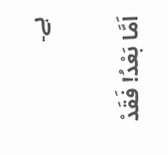ہے۔

اَمَّا بَعْدُ! فَقَدْ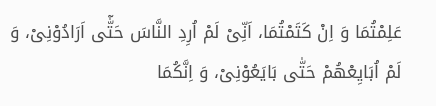عَلِمْتُمَا وَ اِنْ کَتَمْتُمَا، اَنِّیْ لَمْ اُرِدِ النَّاسَ حَتّٰۤى اَرَادُوْنِیْ، وَ لَمْ اُبَایِعْهُمْ حَتّٰى بَایَعُوْنِیْ، وَ اِنَّکُمَا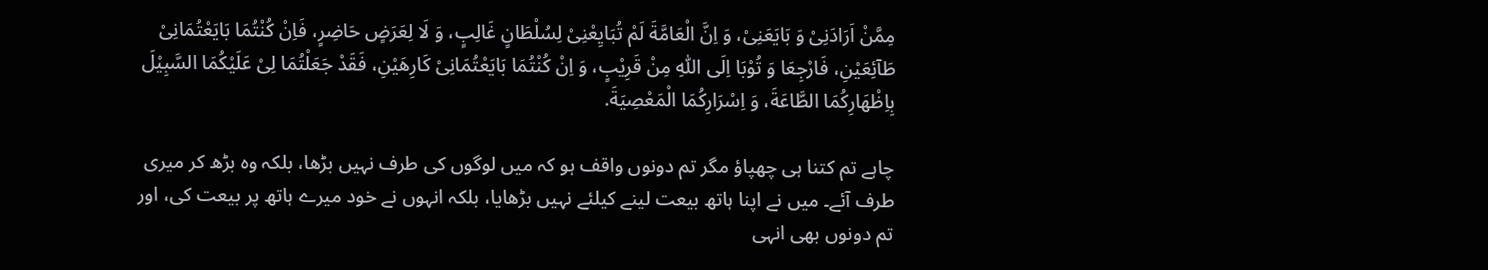مِمَّنْ اَرَادَنِیْ وَ بَایَعَنِیْ، وَ اِنَّ الْعَامَّةَ لَمْ تُبَایِعْنِیْ لِسُلْطَانٍ غَالِبٍ، وَ لَا لِعَرَضٍ حَاضِرٍ، فَاِنْ کُنْتُمَا بَایَعْتُمَانِیْ طَآئِعَیْنِ، فَارْجِعَا وَ تُوْبَا اِلَى اللّٰهِ مِنْ قَرِیْبٍ، وَ اِنْ کُنْتُمَا بَایَعْتُمَانِیْ کَارِهَیْنِ، فَقَدْ جَعَلْتُمَا لِیْ عَلَیْکُمَا السَّبِیْلَ بِاِظْهَارِکُمَا الطَّاعَةَ، وَ اِسْرَارِکُمَا الْمَعْصِیَةَ.

چاہے تم کتنا ہی چھپاؤ مگر تم دونوں واقف ہو کہ میں لوگوں کی طرف نہیں بڑھا، بلکہ وہ بڑھ کر میری طرف آئے۔ میں نے اپنا ہاتھ بیعت لینے کیلئے نہیں بڑھایا، بلکہ انہوں نے خود میرے ہاتھ پر بیعت کی، اور تم دونوں بھی انہی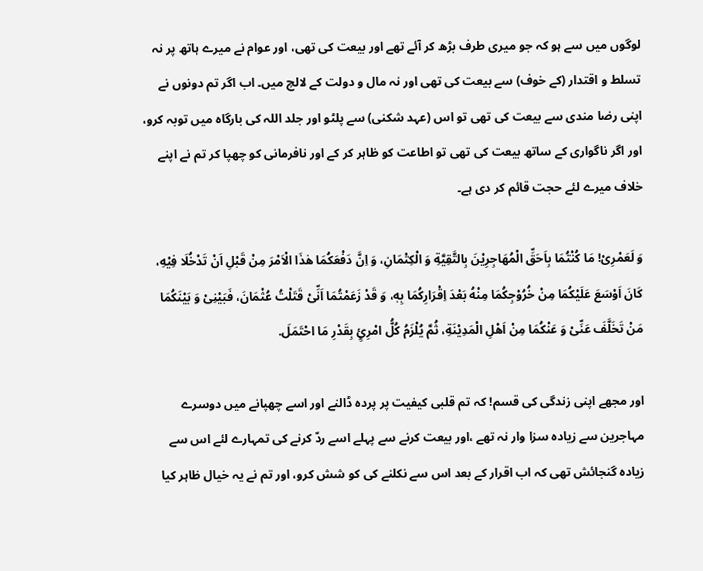لوگوں میں سے ہو کہ جو میری طرف بڑھ کر آئے تھے اور بیعت کی تھی، اور عوام نے میرے ہاتھ پر نہ تسلط و اقتدار (کے خوف) سے بیعت کی تھی اور نہ مال و دولت کے لالچ میں۔ اب اگر تم دونوں نے اپنی رضا مندی سے بیعت کی تھی تو اس (عہد شکنی) سے پلٹو اور جلد اللہ کی بارگاہ میں توبہ کرو، اور اگر ناگواری کے ساتھ بیعت کی تھی تو اطاعت کو ظاہر کر کے اور نافرمانی کو چھپا کر تم نے اپنے خلاف میرے لئے حجت قائم کر دی ہے۔

وَ لَعَمْرِیْ! مَا کُنْتُمَا بِاَحَقِّ الْمُهَاجِرِیْنَ بِالتَّقِیَّةِ وَ الْکِتْمَانِ، وَ اِنَّ دَفْعَکُمَا هٰذَا الْاَمْرَ مِنْ قَبْلِ اَنْ تَدْخُلَا فِیْهِ، کَانَ اَوْسَعَ عَلَیْکُمَا مِنْ خُرُوْجِکُمَا مِنْهُ بَعْدَ اِقْرَارِکُمَا بِهٖ، وَ قَدْ زَعَمْتُمَا اَنِّیْ قَتَلْتُ عُثْمَانَ، فَبَیْنِیْ وَ بَیْنَکُمَا مَنْ تَخَلَّفَ عَنِّیْ وَ عَنْکُمَا مِنْ اَهْلِ الْمَدِیْنَةِ، ثُمَّ یُلْزَمُ کُلُّ امْرِئٍۭ بِقَدْرِ مَا احْتَمَلَ.

اور مجھے اپنی زندگی کی قسم! کہ تم قلبی کیفیت پر پردہ ڈالنے اور اسے چھپانے میں دوسرے مہاجرین سے زیادہ سزا وار نہ تھے ،اور بیعت کرنے سے پہلے اسے ردّ کرنے کی تمہارے لئے اس سے زیادہ گنجائش تھی کہ اب اقرار کے بعد اس سے نکلنے کی کو شش کرو، اور تم نے یہ خیال ظاہر کیا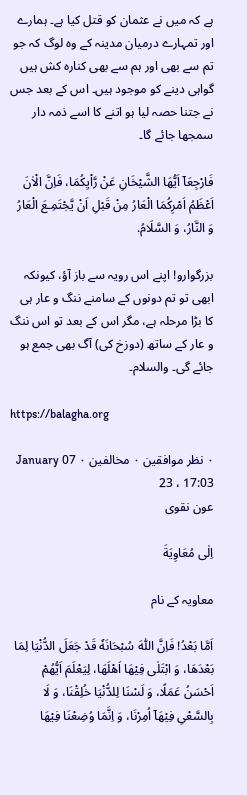ہے کہ میں نے عثمان کو قتل کیا ہے۔ ہمارے اور تمہارے درمیان مدینہ کے وہ لوگ کہ جو تم سے بھی اور ہم سے بھی کنارہ کش ہیں گواہی دینے کو موجود ہیں۔ اس کے بعد جس نے جتنا حصہ لیا ہو اتنے کا اسے ذمہ دار سمجھا جائے گا۔

فَارْجِعَاۤ اَیُّهَا الشَّیْخَانِ عَنْ رَّاْیِکُمَا، فَاِنَّ الْاٰنَ اَعْظَمُ اَمْرِکُمَا الْعَارُ مِنْ قَبْلِ اَنْ یَّجْتَمِـعَ الْعَارُ وَ النَّارُ، وَ السَّلَامُ.

بزرگوارو! اپنے اس رویہ سے باز آؤ، کیونکہ ابھی تو تم دونوں کے سامنے ننگ و عار ہی کا بڑا مرحلہ ہے، مگر اس کے بعد تو اس ننگ و عار کے ساتھ (دوزخ کی) آگ بھی جمع ہو جائے گی۔ والسلام۔

https://balagha.org

۰ نظر موافقین ۰ مخالفین ۰ 07 January 23 ، 17:03
عون نقوی

اِلٰى مُعَاوِیَةَ

معاویہ کے نام

اَمَّا بَعْدُ! فَاِنَّ اللّٰهَ سُبْحَانَهٗ قَدْ جَعَلَ الدُّنْیَا لِمَا بَعْدَهَا، وَ ابْتَلٰى فِیْهَا اَهْلَهَا، لِیَعْلَمَ اَیُّهُمْ اَحْسَنُ عَمَلًا، وَ لَسْنَا لِلدُّنْیَا خُلِقْنَا، وَ لَا بِالسَّعْیِ فِیْهَاۤ اُمِرْنَا، وَ اِنَّمَا وُضِعْنَا فِیْهَا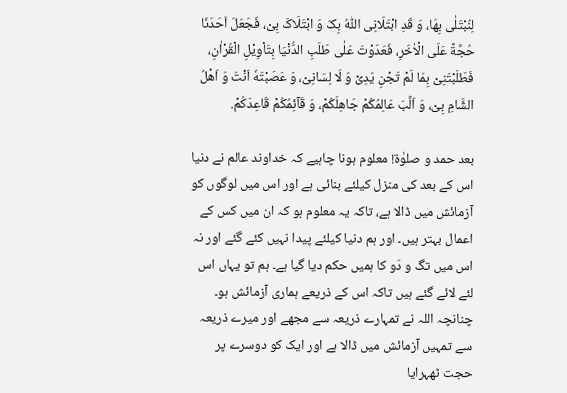لِنُبْتَلٰی بِهَا، وَ قَدِ ابْتَلَانِی اللّٰهُ بِکَ وَ ابْتَلَاکَ بِیْ، فَجَعَلَ اَحَدَنَا حُجَّةً عَلَى الْاٰخَرِ، فَعَدَوْتَ عَلٰى طَلَبِ الدُّنْیَا بِتَاْوِیْلِ الْقُرْاٰنِ، فَطَلَبْتَنِیْ بِمَا لَمْ تَجْنِ یَدِیْ وَ لَا لِسَانِیْ، وَ عَصَبْتَهٗ اَنْتَ وَ اَهْلُ الشَّامِ بِیْ، وَ اَلَّبَ عَالِمُکُمْ جَاهِلَکُمْ، وَ قَآئِمُکُمْ قَاعِدَکُمْ.

بعد حمد و صلوٰۃ! معلوم ہونا چاہیے کہ خداوند عالم نے دنیا اس کے بعد کی منزل کیلئے بنائی ہے اور اس میں لوگوں کو آزمائش میں ڈالا ہے، تاکہ یہ معلوم ہو کہ ان میں کس کے اعمال بہتر ہیں۔ اور ہم دنیا کیلئے پیدا نہیں کئے گئے اور نہ اس میں تگ و دَو کا ہمیں حکم دیا گیا ہے۔ ہم تو یہاں اس لئے لائے گئے ہیں تاکہ اس کے ذریعے ہماری آزمائش ہو۔ چنانچہ اللہ نے تمہارے ذریعہ سے مجھے اور میرے ذریعہ سے تمہیں آزمائش میں ڈالا ہے اور ایک کو دوسرے پر حجت ٹھہرایا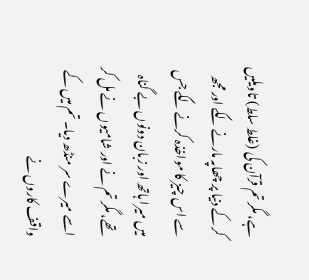ہے، مگر تم قرآن کی (غلط سلط) تاویلیں کر کے دنیا پر چھاپہ مارنے لگے اور مجھ سے اس چیز کا مواخذہ کرنے لگے جس میں میرا ہاتھ اور زبان دونوں بے گناہ تھے، مگر تم نے اور شامیوں نے مل کر اسے میرے سر منڈھ دیا۔ تم میں کے واقف کاروں نے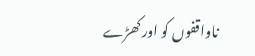ناواقفوں کو اور کھڑے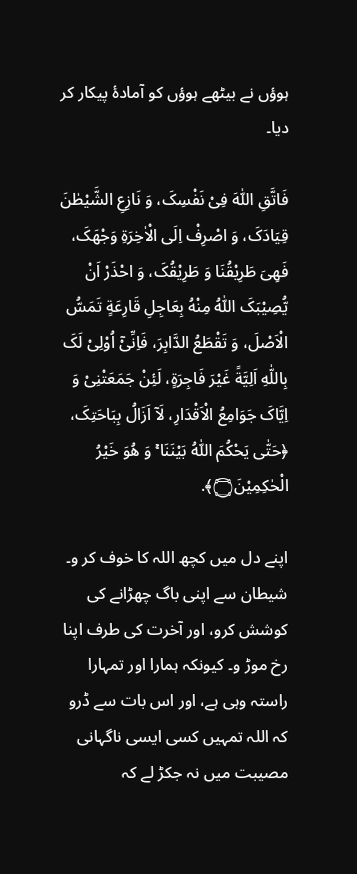ہوؤں نے بیٹھے ہوؤں کو آمادۂ پیکار کر دیا۔

فَاتَّقِ اللّٰهَ فِیْ نَفْسِکَ، وَ نَازِعِ الشَّیْطٰنَ قِیَادَکَ، وَ اصْرِفْ اِلَى الْاٰخِرَةِ وَجْهَکَ، فَهِیَ طَرِیْقُنَا وَ طَرِیْقُکَ، وَ احْذَرْ اَنْ یُّصِیْبَکَ اللّٰهُ مِنْهُ بِعَاجِلِ قَارِعَةٍ تَمَسُّ الْاَصْلَ، وَ تَقْطَعُ الدَّابِرَ، فَاِنِّیْۤ اُوْلِیْ لَکَ بِاللّٰهِ اَلِیَّةً غَیْرَ فَاجِرَةٍ، لَئِنْ جَمَعَتْنِیْ وَ اِیَّاکَ جَوَامِعُ الْاَقْدَارِ، لَاۤ اَزَالُ بِبَاحَتِکَ، ﴿حَتّٰی یَحْکُمَ اللّٰهُ بَیْنَنَا ۚ وَ هُوَ خَیْرُ الْحٰکِمِیْنَ۝﴾.

اپنے دل میں کچھ اللہ کا خوف کر و۔ شیطان سے اپنی باگ چھڑانے کی کوشش کرو، اور آخرت کی طرف اپنا رخ موڑ و۔ کیونکہ ہمارا اور تمہارا راستہ وہی ہے، اور اس بات سے ڈرو کہ اللہ تمہیں کسی ایسی ناگہانی مصیبت میں نہ جکڑ لے کہ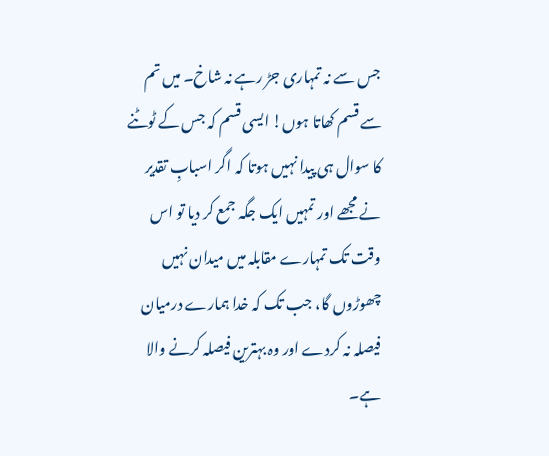جس سے نہ تمہاری جڑ رہے نہ شاخ۔ میں تم سے قسم کھاتا ہوں! ایسی قسم کہ جس کے ٹوٹنے کا سوال ہی پیدا نہیں ہوتا کہ اگر اسبابِ تقدیر نے مجھے اور تمہیں ایک جگہ جمع کر دیا تو اس وقت تک تمہارے مقابلہ میں میدان نہیں چھوڑوں گا، جب تک کہ خدا ہمارے درمیان فیصلہ نہ کردے اور وہ بہترین فیصلہ کرنے والا ہے۔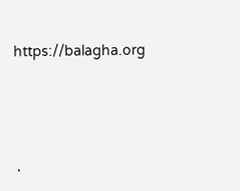https://balagha.org



۰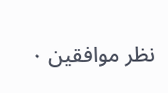نظر موافقین ۰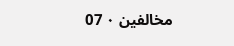مخالفین ۰ 07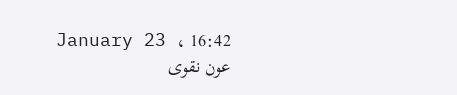January 23 ، 16:42
عون نقوی